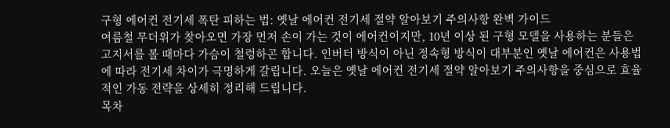구형 에어컨 전기세 폭탄 피하는 법: 옛날 에어컨 전기세 절약 알아보기 주의사항 완벽 가이드
여름철 무더위가 찾아오면 가장 먼저 손이 가는 것이 에어컨이지만, 10년 이상 된 구형 모델을 사용하는 분들은 고지서를 볼 때마다 가슴이 철렁하곤 합니다. 인버터 방식이 아닌 정속형 방식이 대부분인 옛날 에어컨은 사용법에 따라 전기세 차이가 극명하게 갈립니다. 오늘은 옛날 에어컨 전기세 절약 알아보기 주의사항을 중심으로 효율적인 가동 전략을 상세히 정리해 드립니다.
목차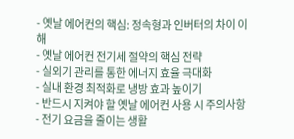- 옛날 에어컨의 핵심: 정속형과 인버터의 차이 이해
- 옛날 에어컨 전기세 절약의 핵심 전략
- 실외기 관리를 통한 에너지 효율 극대화
- 실내 환경 최적화로 냉방 효과 높이기
- 반드시 지켜야 할 옛날 에어컨 사용 시 주의사항
- 전기 요금을 줄이는 생활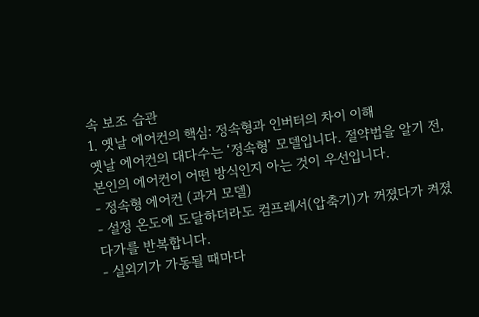속 보조 습관
1. 옛날 에어컨의 핵심: 정속형과 인버터의 차이 이해
옛날 에어컨의 대다수는 ‘정속형’ 모델입니다. 절약법을 알기 전, 본인의 에어컨이 어떤 방식인지 아는 것이 우선입니다.
- 정속형 에어컨 (과거 모델)
- 설정 온도에 도달하더라도 컴프레서(압축기)가 꺼졌다가 켜졌다가를 반복합니다.
- 실외기가 가동될 때마다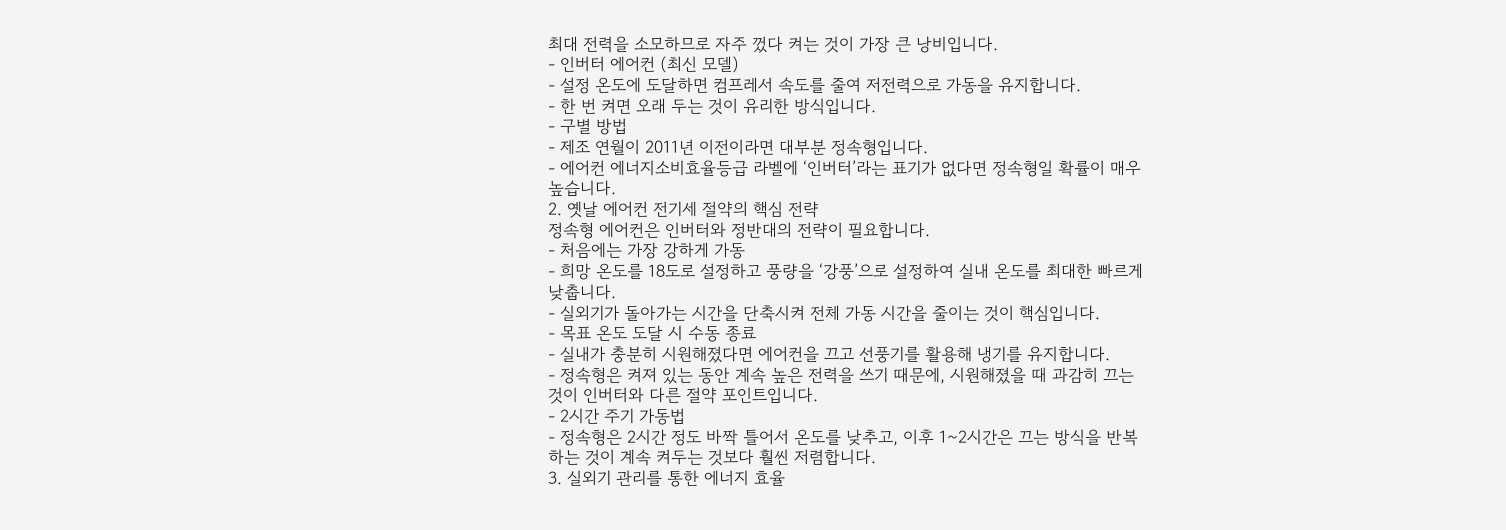최대 전력을 소모하므로 자주 껐다 켜는 것이 가장 큰 낭비입니다.
- 인버터 에어컨 (최신 모델)
- 설정 온도에 도달하면 컴프레서 속도를 줄여 저전력으로 가동을 유지합니다.
- 한 번 켜면 오래 두는 것이 유리한 방식입니다.
- 구별 방법
- 제조 연월이 2011년 이전이라면 대부분 정속형입니다.
- 에어컨 에너지소비효율등급 라벨에 ‘인버터’라는 표기가 없다면 정속형일 확률이 매우 높습니다.
2. 옛날 에어컨 전기세 절약의 핵심 전략
정속형 에어컨은 인버터와 정반대의 전략이 필요합니다.
- 처음에는 가장 강하게 가동
- 희망 온도를 18도로 설정하고 풍량을 ‘강풍’으로 설정하여 실내 온도를 최대한 빠르게 낮춥니다.
- 실외기가 돌아가는 시간을 단축시켜 전체 가동 시간을 줄이는 것이 핵심입니다.
- 목표 온도 도달 시 수동 종료
- 실내가 충분히 시원해졌다면 에어컨을 끄고 선풍기를 활용해 냉기를 유지합니다.
- 정속형은 켜져 있는 동안 계속 높은 전력을 쓰기 때문에, 시원해졌을 때 과감히 끄는 것이 인버터와 다른 절약 포인트입니다.
- 2시간 주기 가동법
- 정속형은 2시간 정도 바짝 틀어서 온도를 낮추고, 이후 1~2시간은 끄는 방식을 반복하는 것이 계속 켜두는 것보다 훨씬 저렴합니다.
3. 실외기 관리를 통한 에너지 효율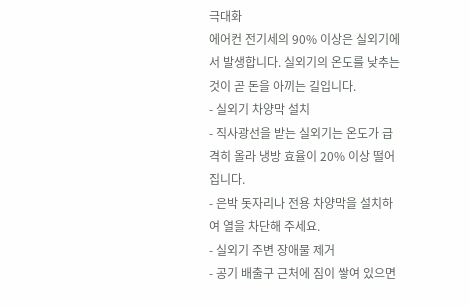극대화
에어컨 전기세의 90% 이상은 실외기에서 발생합니다. 실외기의 온도를 낮추는 것이 곧 돈을 아끼는 길입니다.
- 실외기 차양막 설치
- 직사광선을 받는 실외기는 온도가 급격히 올라 냉방 효율이 20% 이상 떨어집니다.
- 은박 돗자리나 전용 차양막을 설치하여 열을 차단해 주세요.
- 실외기 주변 장애물 제거
- 공기 배출구 근처에 짐이 쌓여 있으면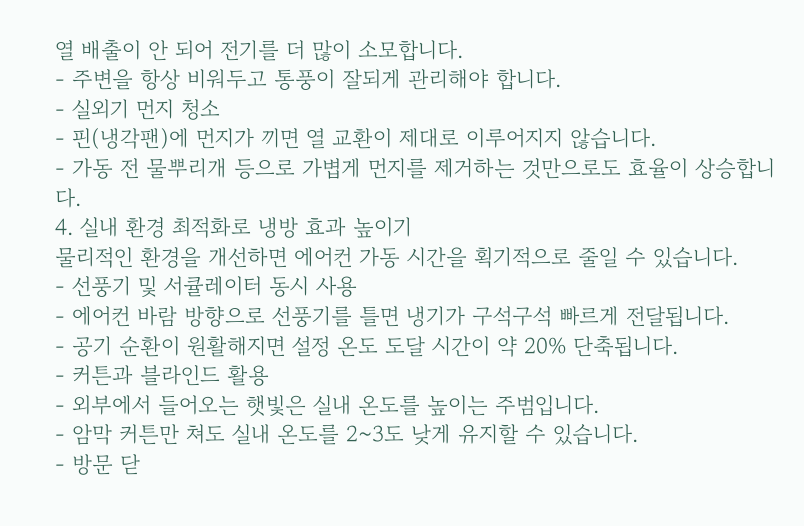열 배출이 안 되어 전기를 더 많이 소모합니다.
- 주변을 항상 비워두고 통풍이 잘되게 관리해야 합니다.
- 실외기 먼지 청소
- 핀(냉각팬)에 먼지가 끼면 열 교환이 제대로 이루어지지 않습니다.
- 가동 전 물뿌리개 등으로 가볍게 먼지를 제거하는 것만으로도 효율이 상승합니다.
4. 실내 환경 최적화로 냉방 효과 높이기
물리적인 환경을 개선하면 에어컨 가동 시간을 획기적으로 줄일 수 있습니다.
- 선풍기 및 서큘레이터 동시 사용
- 에어컨 바람 방향으로 선풍기를 틀면 냉기가 구석구석 빠르게 전달됩니다.
- 공기 순환이 원활해지면 설정 온도 도달 시간이 약 20% 단축됩니다.
- 커튼과 블라인드 활용
- 외부에서 들어오는 햇빛은 실내 온도를 높이는 주범입니다.
- 암막 커튼만 쳐도 실내 온도를 2~3도 낮게 유지할 수 있습니다.
- 방문 닫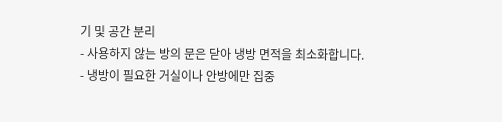기 및 공간 분리
- 사용하지 않는 방의 문은 닫아 냉방 면적을 최소화합니다.
- 냉방이 필요한 거실이나 안방에만 집중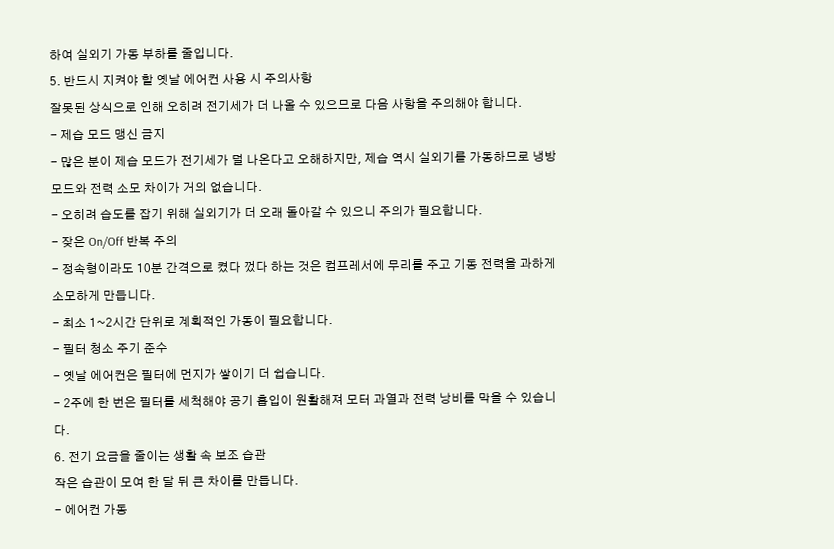하여 실외기 가동 부하를 줄입니다.
5. 반드시 지켜야 할 옛날 에어컨 사용 시 주의사항
잘못된 상식으로 인해 오히려 전기세가 더 나올 수 있으므로 다음 사항을 주의해야 합니다.
- 제습 모드 맹신 금지
- 많은 분이 제습 모드가 전기세가 덜 나온다고 오해하지만, 제습 역시 실외기를 가동하므로 냉방 모드와 전력 소모 차이가 거의 없습니다.
- 오히려 습도를 잡기 위해 실외기가 더 오래 돌아갈 수 있으니 주의가 필요합니다.
- 잦은 On/Off 반복 주의
- 정속형이라도 10분 간격으로 켰다 껐다 하는 것은 컴프레서에 무리를 주고 기동 전력을 과하게 소모하게 만듭니다.
- 최소 1~2시간 단위로 계획적인 가동이 필요합니다.
- 필터 청소 주기 준수
- 옛날 에어컨은 필터에 먼지가 쌓이기 더 쉽습니다.
- 2주에 한 번은 필터를 세척해야 공기 흡입이 원활해져 모터 과열과 전력 낭비를 막을 수 있습니다.
6. 전기 요금을 줄이는 생활 속 보조 습관
작은 습관이 모여 한 달 뒤 큰 차이를 만듭니다.
- 에어컨 가동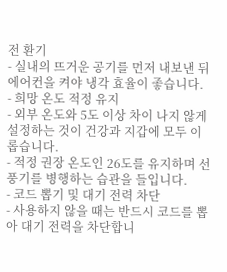전 환기
- 실내의 뜨거운 공기를 먼저 내보낸 뒤 에어컨을 켜야 냉각 효율이 좋습니다.
- 희망 온도 적정 유지
- 외부 온도와 5도 이상 차이 나지 않게 설정하는 것이 건강과 지갑에 모두 이롭습니다.
- 적정 권장 온도인 26도를 유지하며 선풍기를 병행하는 습관을 들입니다.
- 코드 뽑기 및 대기 전력 차단
- 사용하지 않을 때는 반드시 코드를 뽑아 대기 전력을 차단합니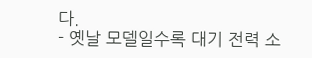다.
- 옛날 모델일수록 대기 전력 소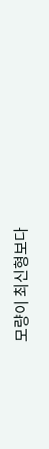모량이 최신형보다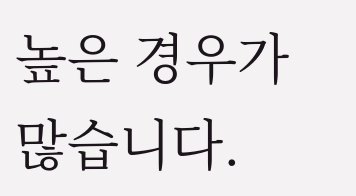높은 경우가 많습니다.